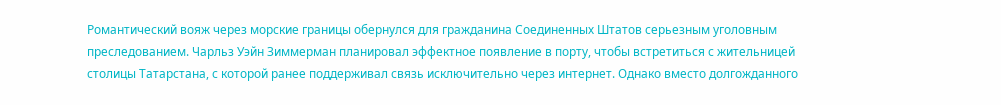Романтический вояж через морские границы обернулся для гражданина Соединенных Штатов серьезным уголовным преследованием. Чарльз Уэйн Зиммерман планировал эффектное появление в порту, чтобы встретиться с жительницей столицы Татарстана, с которой ранее поддерживал связь исключительно через интернет. Однако вместо долгожданного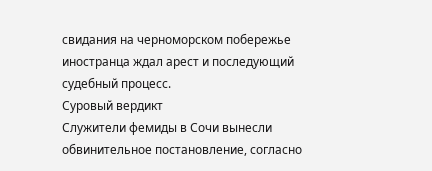свидания на черноморском побережье иностранца ждал арест и последующий судебный процесс.
Суровый вердикт
Служители фемиды в Сочи вынесли обвинительное постановление, согласно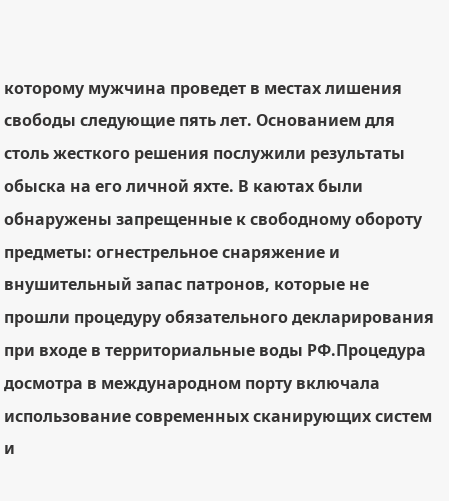которому мужчина проведет в местах лишения свободы следующие пять лет. Основанием для столь жесткого решения послужили результаты обыска на его личной яхте. В каютах были обнаружены запрещенные к свободному обороту предметы: огнестрельное снаряжение и внушительный запас патронов, которые не прошли процедуру обязательного декларирования при входе в территориальные воды РФ.Процедура досмотра в международном порту включала использование современных сканирующих систем и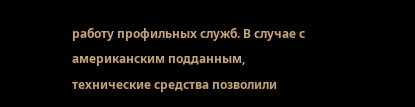работу профильных служб. В случае с американским подданным, технические средства позволили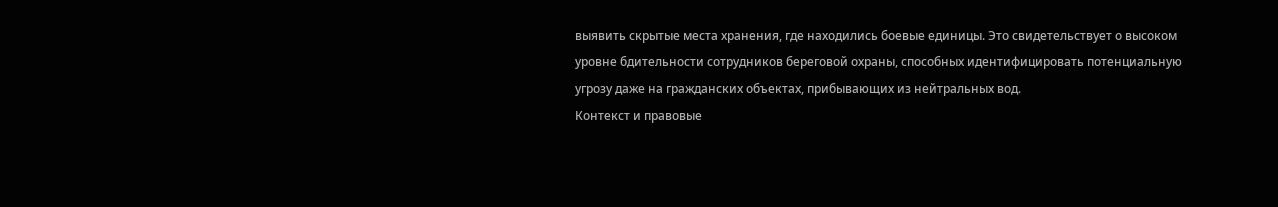выявить скрытые места хранения, где находились боевые единицы. Это свидетельствует о высоком уровне бдительности сотрудников береговой охраны, способных идентифицировать потенциальную угрозу даже на гражданских объектах, прибывающих из нейтральных вод.
Контекст и правовые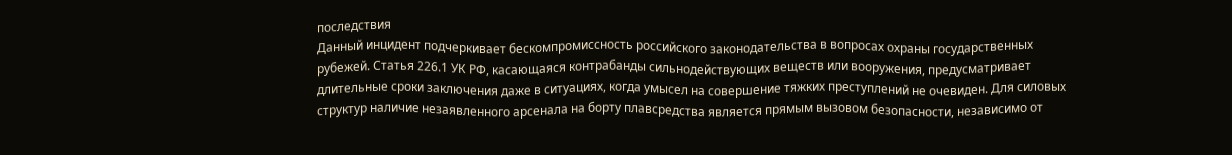последствия
Данный инцидент подчеркивает бескомпромиссность российского законодательства в вопросах охраны государственных рубежей. Статья 226.1 УК РФ, касающаяся контрабанды сильнодействующих веществ или вооружения, предусматривает длительные сроки заключения даже в ситуациях, когда умысел на совершение тяжких преступлений не очевиден. Для силовых структур наличие незаявленного арсенала на борту плавсредства является прямым вызовом безопасности, независимо от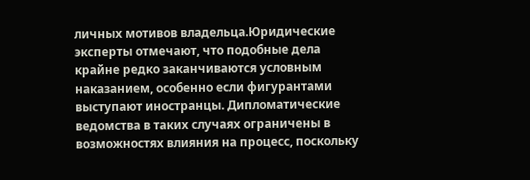личных мотивов владельца.Юридические эксперты отмечают, что подобные дела крайне редко заканчиваются условным наказанием, особенно если фигурантами выступают иностранцы. Дипломатические ведомства в таких случаях ограничены в возможностях влияния на процесс, поскольку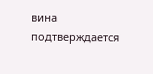вина подтверждается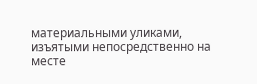материальными уликами, изъятыми непосредственно на месте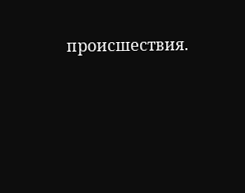происшествия.